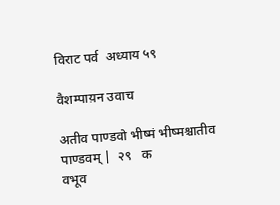विराट पर्व  अध्याय ५९

वैशम्पाय़न उवाच

अतीव पाण्डवो भीष्मं भीष्मश्चातीव पाण्डवम् |  २९   क
वभूव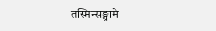तस्मिन्सङ्ग्रामे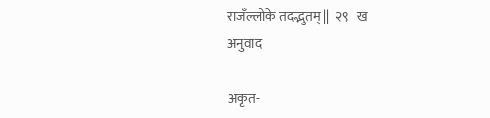राजँल्लोके तदद्भुतम् ||  २९   ख
अनुवाद

अकृत-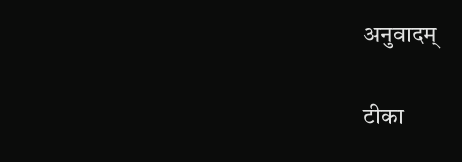अनुवादम्

टीका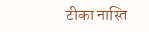टीका नास्ति